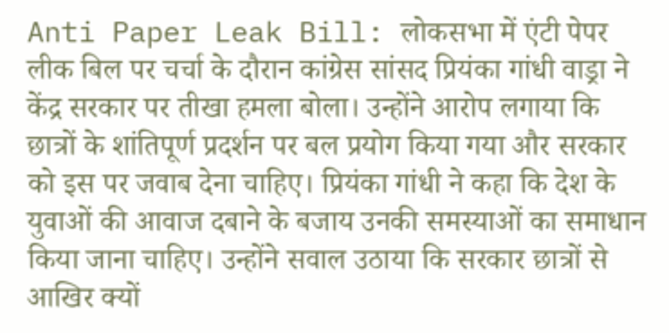Anti Paper Leak Bill: लोकसभा में एंटी पेपर लीक बिल पर चर्चा के दौरान कांग्रेस सांसद प्रियंका गांधी वाड्रा ने केंद्र सरकार पर तीखा हमला बोला। उन्होंने आरोप लगाया कि छात्रों के शांतिपूर्ण प्रदर्शन पर बल प्रयोग किया गया और सरकार को इस पर जवाब देना चाहिए। प्रियंका गांधी ने कहा कि देश के युवाओं की आवाज दबाने के बजाय उनकी समस्याओं का समाधान किया जाना चाहिए। उन्होंने सवाल उठाया कि सरकार छात्रों से आखिर क्यों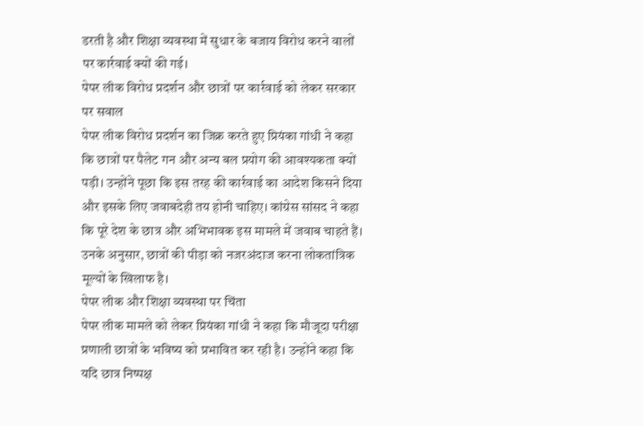डरती है और शिक्षा व्यवस्था में सुधार के बजाय विरोध करने वालों पर कार्रवाई क्यों की गई।
पेपर लीक विरोध प्रदर्शन और छात्रों पर कार्रवाई को लेकर सरकार पर सवाल
पेपर लीक विरोध प्रदर्शन का जिक्र करते हुए प्रियंका गांधी ने कहा कि छात्रों पर पैलेट गन और अन्य बल प्रयोग की आवश्यकता क्यों पड़ी। उन्होंने पूछा कि इस तरह की कार्रवाई का आदेश किसने दिया और इसके लिए जवाबदेही तय होनी चाहिए। कांग्रेस सांसद ने कहा कि पूरे देश के छात्र और अभिभावक इस मामले में जवाब चाहते हैं। उनके अनुसार, छात्रों की पीड़ा को नजरअंदाज करना लोकतांत्रिक मूल्यों के खिलाफ है।
पेपर लीक और शिक्षा व्यवस्था पर चिंता
पेपर लीक मामले को लेकर प्रियंका गांधी ने कहा कि मौजूदा परीक्षा प्रणाली छात्रों के भविष्य को प्रभावित कर रही है। उन्होंने कहा कि यदि छात्र निष्पक्ष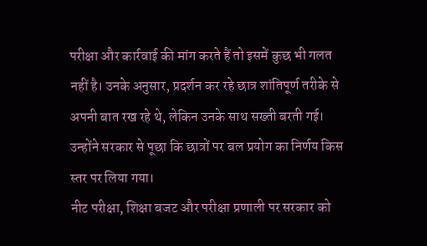परीक्षा और कार्रवाई की मांग करते हैं तो इसमें कुछ भी गलत नहीं है। उनके अनुसार, प्रदर्शन कर रहे छात्र शांतिपूर्ण तरीके से अपनी बात रख रहे थे, लेकिन उनके साथ सख्ती बरती गई। उन्होंने सरकार से पूछा कि छात्रों पर बल प्रयोग का निर्णय किस स्तर पर लिया गया।
नीट परीक्षा, शिक्षा बजट और परीक्षा प्रणाली पर सरकार को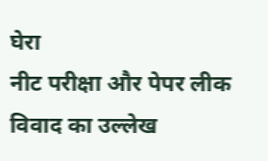घेरा
नीट परीक्षा और पेपर लीक विवाद का उल्लेख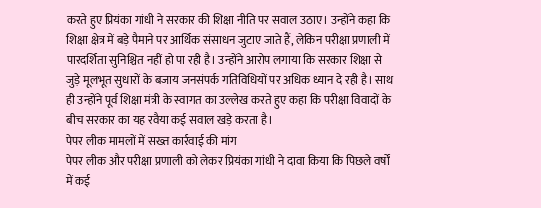करते हुए प्रियंका गांधी ने सरकार की शिक्षा नीति पर सवाल उठाए। उन्होंने कहा कि शिक्षा क्षेत्र में बड़े पैमाने पर आर्थिक संसाधन जुटाए जाते हैं, लेकिन परीक्षा प्रणाली में पारदर्शिता सुनिश्चित नहीं हो पा रही है। उन्होंने आरोप लगाया कि सरकार शिक्षा से जुड़े मूलभूत सुधारों के बजाय जनसंपर्क गतिविधियों पर अधिक ध्यान दे रही है। साथ ही उन्होंने पूर्व शिक्षा मंत्री के स्वागत का उल्लेख करते हुए कहा कि परीक्षा विवादों के बीच सरकार का यह रवैया कई सवाल खड़े करता है।
पेपर लीक मामलों में सख्त कार्रवाई की मांग
पेपर लीक और परीक्षा प्रणाली को लेकर प्रियंका गांधी ने दावा किया कि पिछले वर्षों में कई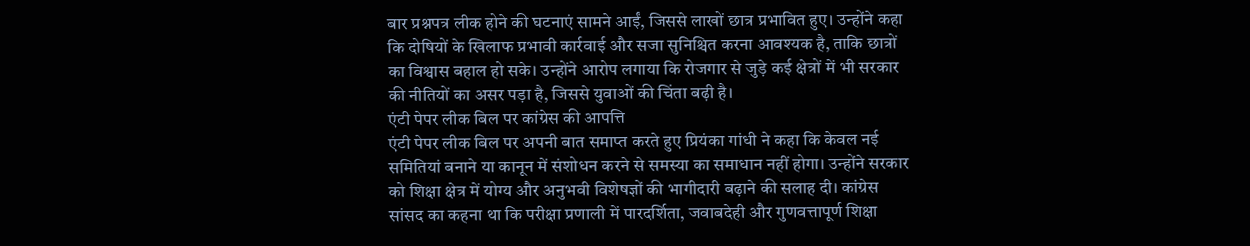बार प्रश्नपत्र लीक होने की घटनाएं सामने आईं, जिससे लाखों छात्र प्रभावित हुए। उन्होंने कहा कि दोषियों के खिलाफ प्रभावी कार्रवाई और सजा सुनिश्चित करना आवश्यक है, ताकि छात्रों का विश्वास बहाल हो सके। उन्होंने आरोप लगाया कि रोजगार से जुड़े कई क्षेत्रों में भी सरकार की नीतियों का असर पड़ा है, जिससे युवाओं की चिंता बढ़ी है।
एंटी पेपर लीक बिल पर कांग्रेस की आपत्ति
एंटी पेपर लीक बिल पर अपनी बात समाप्त करते हुए प्रियंका गांधी ने कहा कि केवल नई समितियां बनाने या कानून में संशोधन करने से समस्या का समाधान नहीं होगा। उन्होंने सरकार को शिक्षा क्षेत्र में योग्य और अनुभवी विशेषज्ञों की भागीदारी बढ़ाने की सलाह दी। कांग्रेस सांसद का कहना था कि परीक्षा प्रणाली में पारदर्शिता, जवाबदेही और गुणवत्तापूर्ण शिक्षा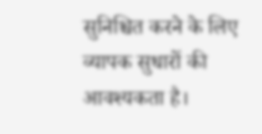सुनिश्चित करने के लिए व्यापक सुधारों की आवश्यकता है।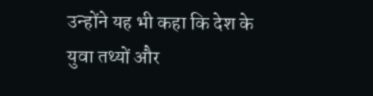उन्होंने यह भी कहा कि देश के युवा तथ्यों और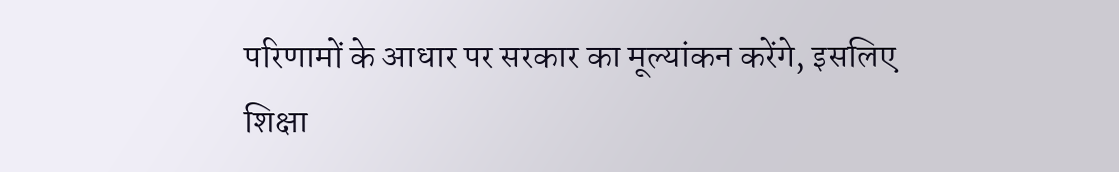परिणामों के आधार पर सरकार का मूल्यांकन करेंगे, इसलिए शिक्षा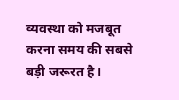व्यवस्था को मजबूत करना समय की सबसे बड़ी जरूरत है।